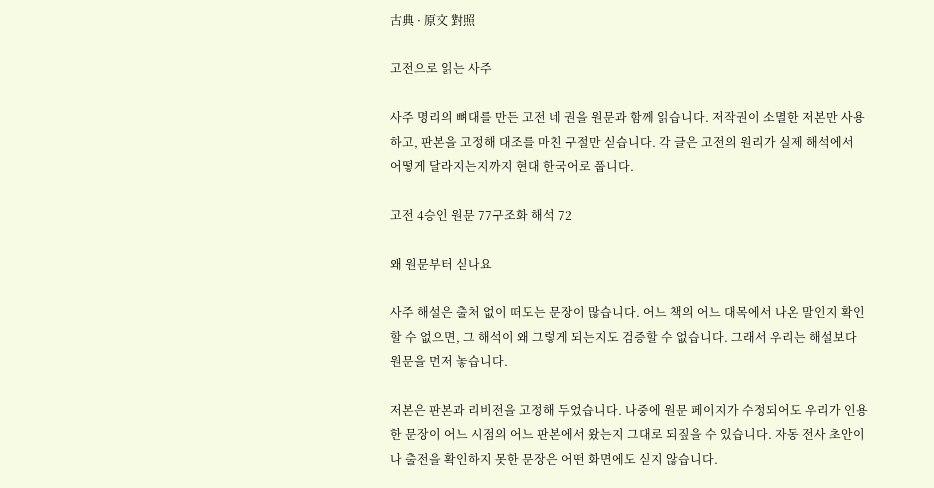古典 · 原文 對照

고전으로 읽는 사주

사주 명리의 뼈대를 만든 고전 네 권을 원문과 함께 읽습니다. 저작권이 소멸한 저본만 사용하고, 판본을 고정해 대조를 마친 구절만 싣습니다. 각 글은 고전의 원리가 실제 해석에서 어떻게 달라지는지까지 현대 한국어로 풉니다.

고전 4승인 원문 77구조화 해석 72

왜 원문부터 싣나요

사주 해설은 출처 없이 떠도는 문장이 많습니다. 어느 책의 어느 대목에서 나온 말인지 확인할 수 없으면, 그 해석이 왜 그렇게 되는지도 검증할 수 없습니다. 그래서 우리는 해설보다 원문을 먼저 놓습니다.

저본은 판본과 리비전을 고정해 두었습니다. 나중에 원문 페이지가 수정되어도 우리가 인용한 문장이 어느 시점의 어느 판본에서 왔는지 그대로 되짚을 수 있습니다. 자동 전사 초안이나 출전을 확인하지 못한 문장은 어떤 화면에도 싣지 않습니다.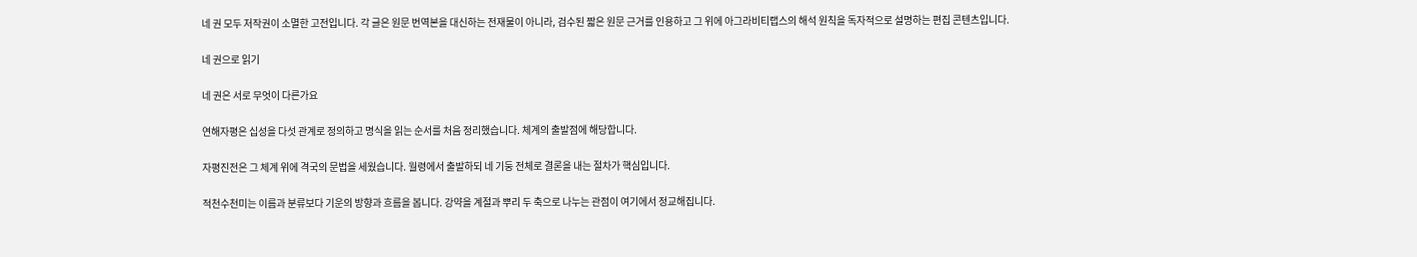네 권 모두 저작권이 소멸한 고전입니다. 각 글은 원문 번역본을 대신하는 전재물이 아니라, 검수된 짧은 원문 근거를 인용하고 그 위에 아그라비티랩스의 해석 원칙을 독자적으로 설명하는 편집 콘텐츠입니다.

네 권으로 읽기

네 권은 서로 무엇이 다른가요

연해자평은 십성을 다섯 관계로 정의하고 명식을 읽는 순서를 처음 정리했습니다. 체계의 출발점에 해당합니다.

자평진전은 그 체계 위에 격국의 문법을 세웠습니다. 월령에서 출발하되 네 기둥 전체로 결론을 내는 절차가 핵심입니다.

적천수천미는 이름과 분류보다 기운의 방향과 흐름을 봅니다. 강약을 계절과 뿌리 두 축으로 나누는 관점이 여기에서 정교해집니다.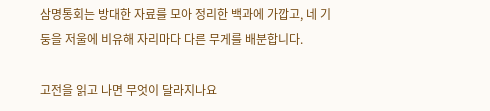삼명통회는 방대한 자료를 모아 정리한 백과에 가깝고, 네 기둥을 저울에 비유해 자리마다 다른 무게를 배분합니다.

고전을 읽고 나면 무엇이 달라지나요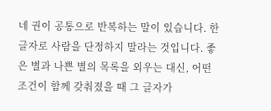네 권이 공통으로 반복하는 말이 있습니다. 한 글자로 사람을 단정하지 말라는 것입니다. 좋은 별과 나쁜 별의 목록을 외우는 대신, 어떤 조건이 함께 갖춰졌을 때 그 글자가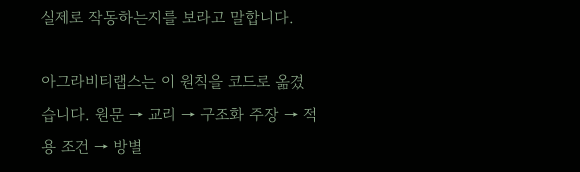실제로 작동하는지를 보라고 말합니다.

아그라비티랩스는 이 원칙을 코드로 옮겼습니다. 원문 → 교리 → 구조화 주장 → 적용 조건 → 방별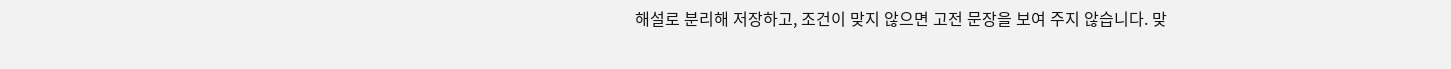해설로 분리해 저장하고, 조건이 맞지 않으면 고전 문장을 보여 주지 않습니다. 맞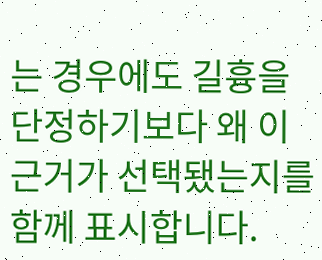는 경우에도 길흉을 단정하기보다 왜 이 근거가 선택됐는지를 함께 표시합니다.